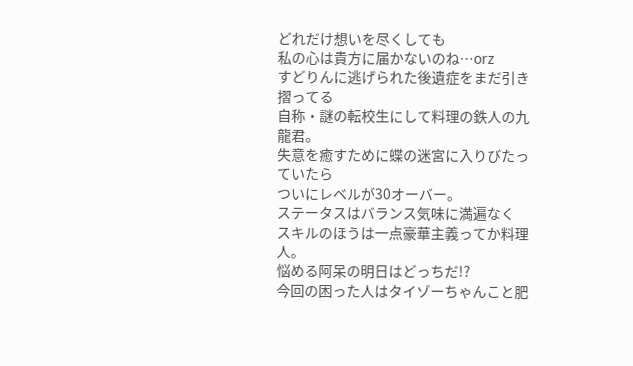どれだけ想いを尽くしても
私の心は貴方に届かないのね…orz
すどりんに逃げられた後遺症をまだ引き摺ってる
自称・謎の転校生にして料理の鉄人の九龍君。
失意を癒すために蝶の迷宮に入りびたっていたら
ついにレベルが30オーバー。
ステータスはバランス気味に満遍なく
スキルのほうは一点豪華主義ってか料理人。
悩める阿呆の明日はどっちだ!?
今回の困った人はタイゾーちゃんこと肥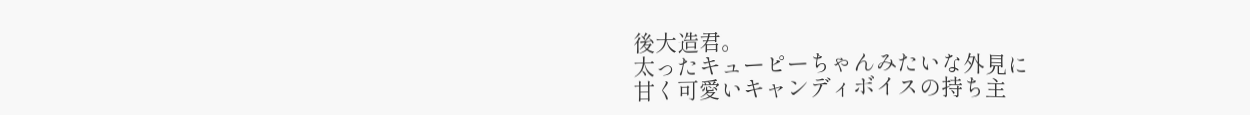後大造君。
太ったキューピーちゃんみたいな外見に
甘く可愛いキャンディボイスの持ち主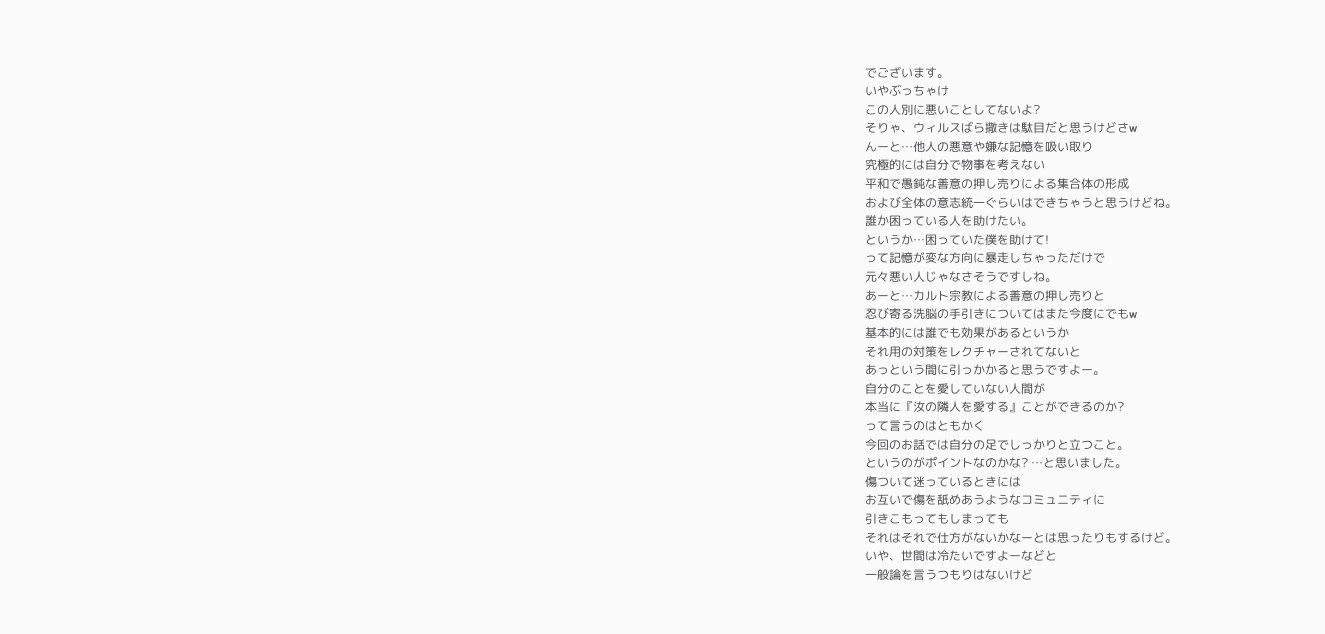でございます。
いやぶっちゃけ
この人別に悪いことしてないよ?
そりゃ、ウィルスばら撒きは駄目だと思うけどさw
んーと…他人の悪意や嫌な記憶を吸い取り
究極的には自分で物事を考えない
平和で愚鈍な善意の押し売りによる集合体の形成
および全体の意志統一ぐらいはできちゃうと思うけどね。
誰か困っている人を助けたい。
というか…困っていた僕を助けて!
って記憶が変な方向に暴走しちゃっただけで
元々悪い人じゃなさそうですしね。
あーと…カルト宗教による善意の押し売りと
忍び寄る洗脳の手引きについてはまた今度にでもw
基本的には誰でも効果があるというか
それ用の対策をレクチャーされてないと
あっという間に引っかかると思うですよー。
自分のことを愛していない人間が
本当に『汝の隣人を愛する』ことができるのか?
って言うのはともかく
今回のお話では自分の足でしっかりと立つこと。
というのがポイントなのかな? …と思いました。
傷ついて迷っているときには
お互いで傷を舐めあうようなコミュニティに
引きこもってもしまっても
それはそれで仕方がないかなーとは思ったりもするけど。
いや、世間は冷たいですよーなどと
一般論を言うつもりはないけど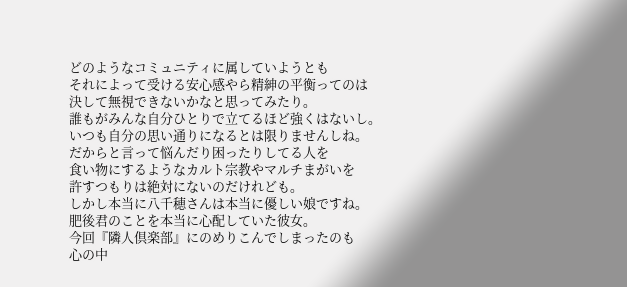どのようなコミュニティに属していようとも
それによって受ける安心感やら精紳の平衡ってのは
決して無視できないかなと思ってみたり。
誰もがみんな自分ひとりで立てるほど強くはないし。
いつも自分の思い通りになるとは限りませんしね。
だからと言って悩んだり困ったりしてる人を
食い物にするようなカルト宗教やマルチまがいを
許すつもりは絶対にないのだけれども。
しかし本当に八千穂さんは本当に優しい娘ですね。
肥後君のことを本当に心配していた彼女。
今回『隣人倶楽部』にのめりこんでしまったのも
心の中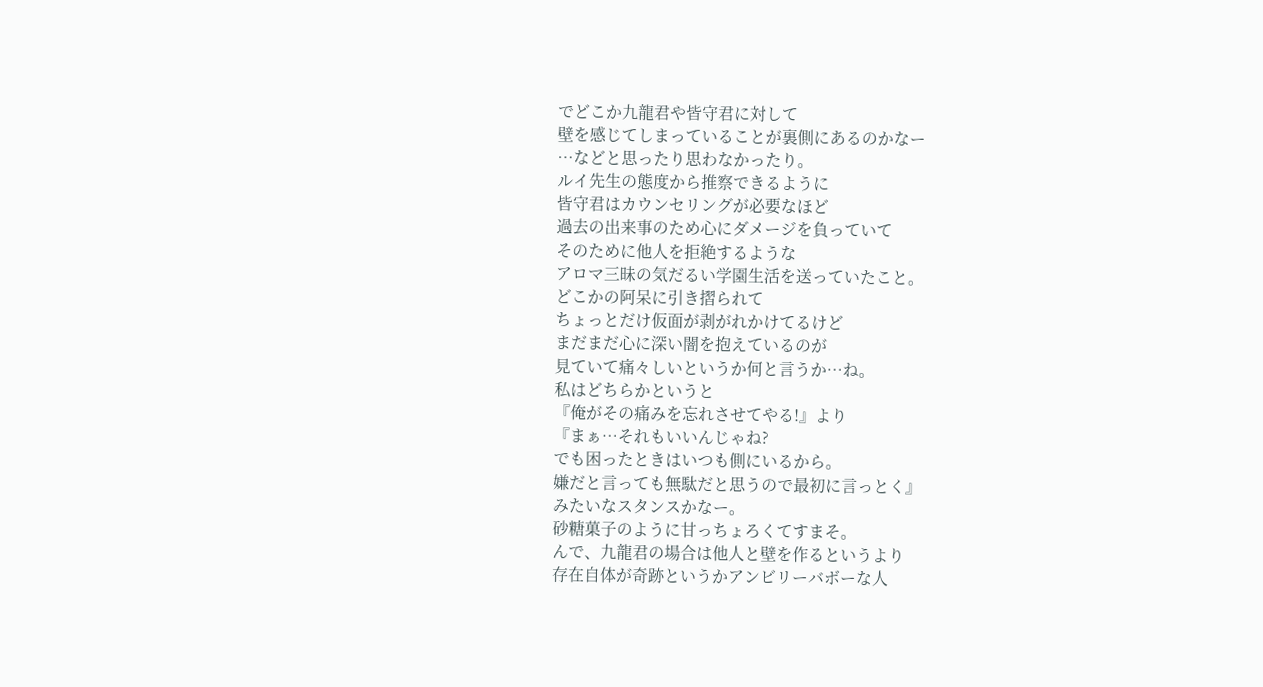でどこか九龍君や皆守君に対して
壁を感じてしまっていることが裏側にあるのかなー
…などと思ったり思わなかったり。
ルイ先生の態度から推察できるように
皆守君はカウンセリングが必要なほど
過去の出来事のため心にダメージを負っていて
そのために他人を拒絶するような
アロマ三昧の気だるい学園生活を送っていたこと。
どこかの阿呆に引き摺られて
ちょっとだけ仮面が剥がれかけてるけど
まだまだ心に深い闇を抱えているのが
見ていて痛々しいというか何と言うか…ね。
私はどちらかというと
『俺がその痛みを忘れさせてやる!』より
『まぁ…それもいいんじゃね?
でも困ったときはいつも側にいるから。
嫌だと言っても無駄だと思うので最初に言っとく』
みたいなスタンスかなー。
砂糖菓子のように甘っちょろくてすまそ。
んで、九龍君の場合は他人と壁を作るというより
存在自体が奇跡というかアンビリーバボーな人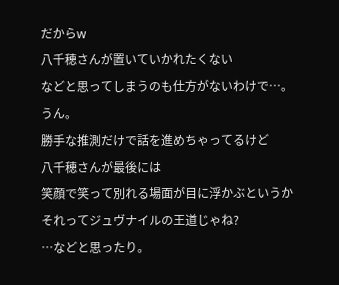だからw
八千穂さんが置いていかれたくない
などと思ってしまうのも仕方がないわけで…。
うん。
勝手な推測だけで話を進めちゃってるけど
八千穂さんが最後には
笑顔で笑って別れる場面が目に浮かぶというか
それってジュヴナイルの王道じゃね?
…などと思ったり。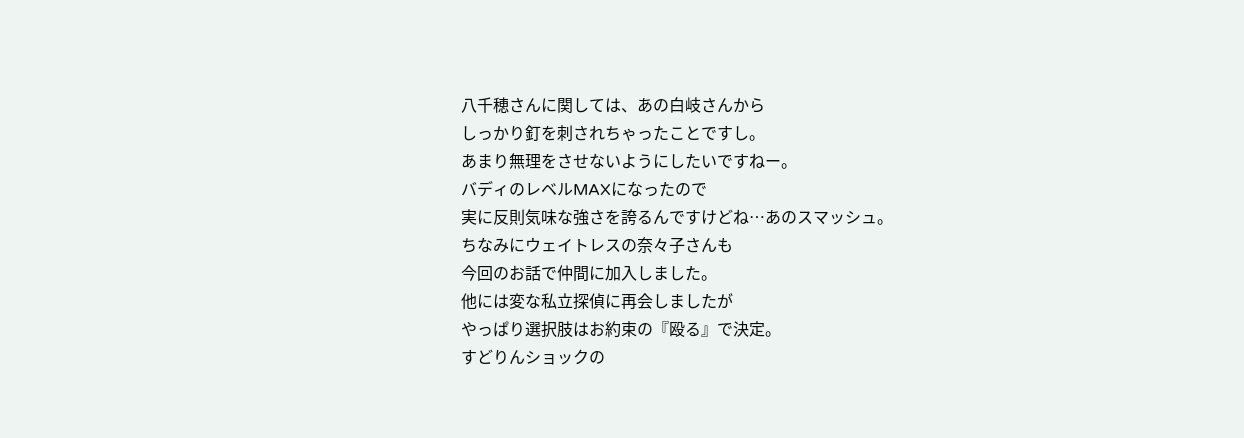八千穂さんに関しては、あの白岐さんから
しっかり釘を刺されちゃったことですし。
あまり無理をさせないようにしたいですねー。
バディのレベルMAXになったので
実に反則気味な強さを誇るんですけどね…あのスマッシュ。
ちなみにウェイトレスの奈々子さんも
今回のお話で仲間に加入しました。
他には変な私立探偵に再会しましたが
やっぱり選択肢はお約束の『殴る』で決定。
すどりんショックの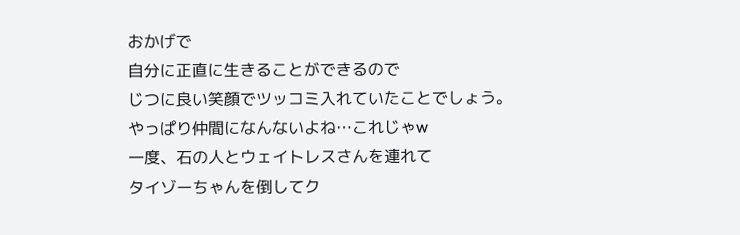おかげで
自分に正直に生きることができるので
じつに良い笑顔でツッコミ入れていたことでしょう。
やっぱり仲間になんないよね…これじゃw
一度、石の人とウェイトレスさんを連れて
タイゾーちゃんを倒してク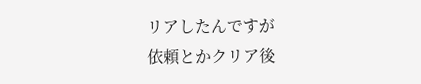リアしたんですが
依頼とかクリア後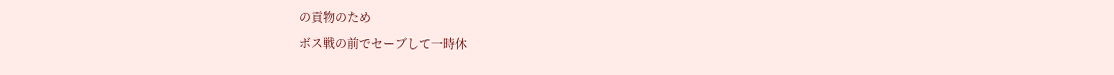の貢物のため
ボス戦の前でセーブして一時休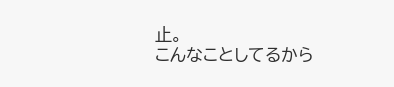止。
こんなことしてるから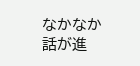なかなか話が進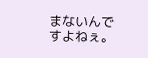まないんですよねぇ。